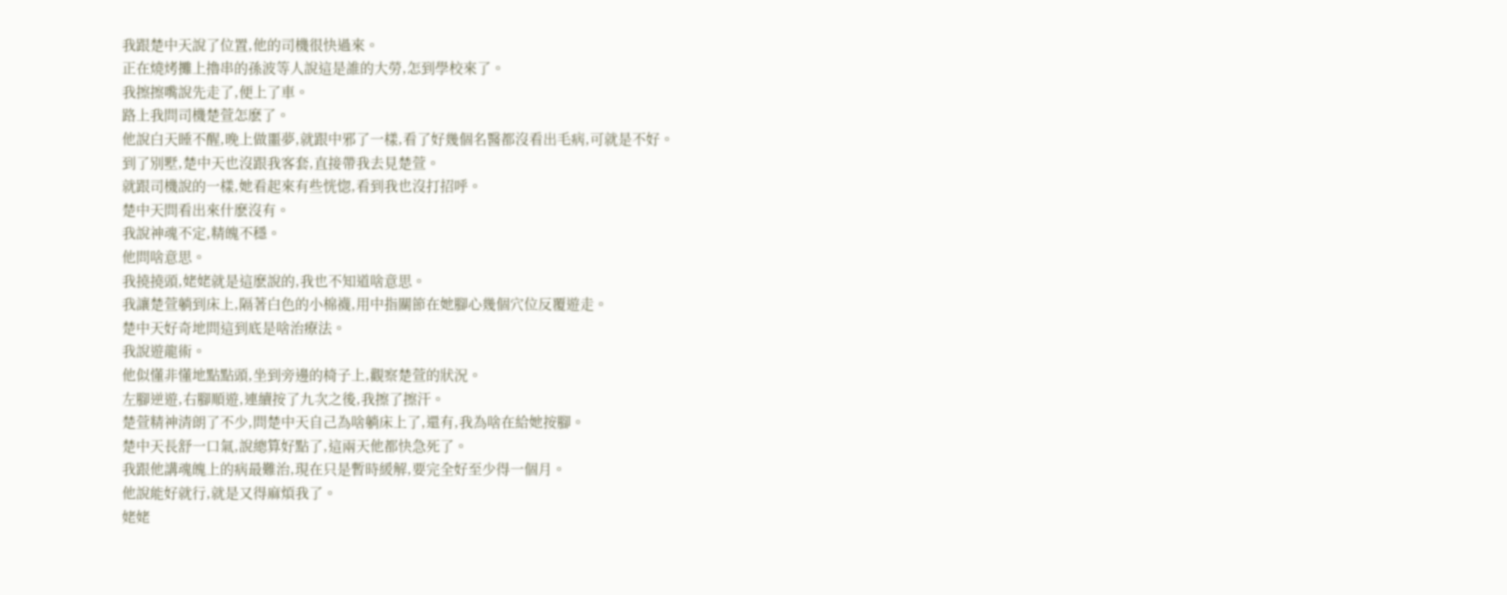我跟楚中天說了位置,他的司機很快過來。
正在燒烤攤上擼串的孫波等人說這是誰的大勞,怎到學校來了。
我擦擦嘴說先走了,便上了車。
路上我問司機楚萱怎麽了。
他說白天睡不醒,晚上做噩夢,就跟中邪了一樣,看了好幾個名醫都沒看出毛病,可就是不好。
到了別墅,楚中天也沒跟我客套,直接帶我去見楚萱。
就跟司機說的一樣,她看起來有些恍惚,看到我也沒打招呼。
楚中天問看出來什麽沒有。
我說神魂不定,精魄不穩。
他問啥意思。
我撓撓頭,姥姥就是這麽說的,我也不知道啥意思。
我讓楚萱躺到床上,隔著白色的小棉襪,用中指關節在她腳心幾個穴位反覆遊走。
楚中天好奇地問這到底是啥治療法。
我說遊龍術。
他似懂非懂地點點頭,坐到旁邊的椅子上,觀察楚萱的狀況。
左腳逆遊,右腳順遊,連續按了九次之後,我擦了擦汗。
楚萱精神清朗了不少,問楚中天自己為啥躺床上了,還有,我為啥在給她按腳。
楚中天長舒一口氣,說總算好點了,這兩天他都快急死了。
我跟他講魂魄上的病最難治,現在只是暫時緩解,要完全好至少得一個月。
他說能好就行,就是又得麻煩我了。
姥姥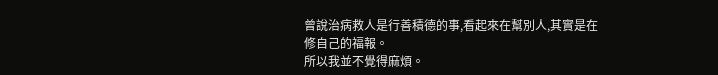曾說治病救人是行善積德的事,看起來在幫別人,其實是在修自己的福報。
所以我並不覺得麻煩。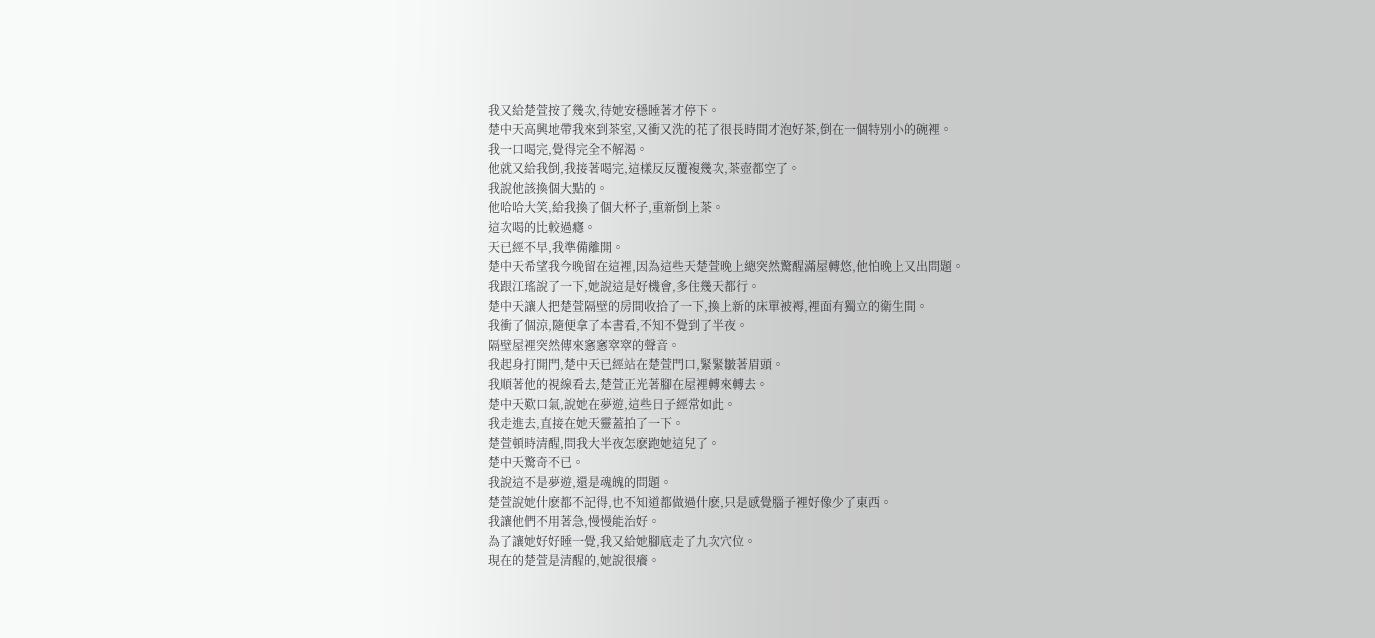我又給楚萱按了幾次,待她安穩睡著才停下。
楚中天高興地帶我來到茶室,又衝又洗的花了很長時間才泡好茶,倒在一個特別小的碗裡。
我一口喝完,覺得完全不解渴。
他就又給我倒,我接著喝完,這樣反反覆複幾次,茶壺都空了。
我說他該換個大點的。
他哈哈大笑,給我換了個大杯子,重新倒上茶。
這次喝的比較過癮。
天已經不早,我準備離開。
楚中天希望我今晚留在這裡,因為這些天楚萱晚上總突然驚醒滿屋轉悠,他怕晚上又出問題。
我跟江瑤說了一下,她說這是好機會,多住幾天都行。
楚中天讓人把楚萱隔壁的房間收拾了一下,換上新的床單被褥,裡面有獨立的衛生間。
我衝了個涼,隨便拿了本書看,不知不覺到了半夜。
隔壁屋裡突然傳來窸窸窣窣的聲音。
我起身打開門,楚中天已經站在楚萱門口,緊緊皺著眉頭。
我順著他的視線看去,楚萱正光著腳在屋裡轉來轉去。
楚中天歎口氣,說她在夢遊,這些日子經常如此。
我走進去,直接在她天靈蓋拍了一下。
楚萱頓時清醒,問我大半夜怎麽跑她這兒了。
楚中天驚奇不已。
我說這不是夢遊,還是魂魄的問題。
楚萱說她什麽都不記得,也不知道都做過什麽,只是感覺腦子裡好像少了東西。
我讓他們不用著急,慢慢能治好。
為了讓她好好睡一覺,我又給她腳底走了九次穴位。
現在的楚萱是清醒的,她說很癢。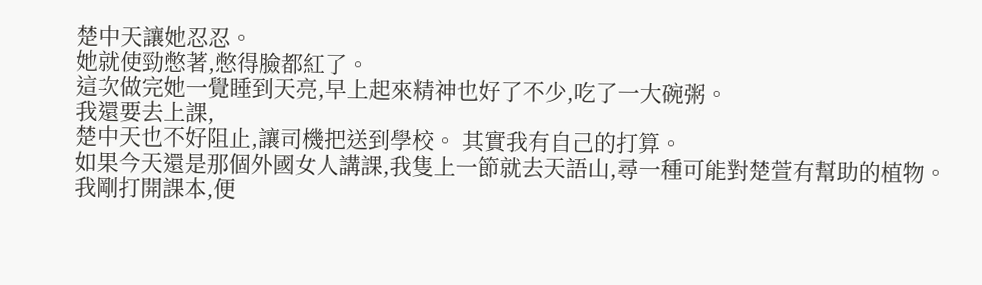楚中天讓她忍忍。
她就使勁憋著,憋得臉都紅了。
這次做完她一覺睡到天亮,早上起來精神也好了不少,吃了一大碗粥。
我還要去上課,
楚中天也不好阻止,讓司機把送到學校。 其實我有自己的打算。
如果今天還是那個外國女人講課,我隻上一節就去天語山,尋一種可能對楚萱有幫助的植物。
我剛打開課本,便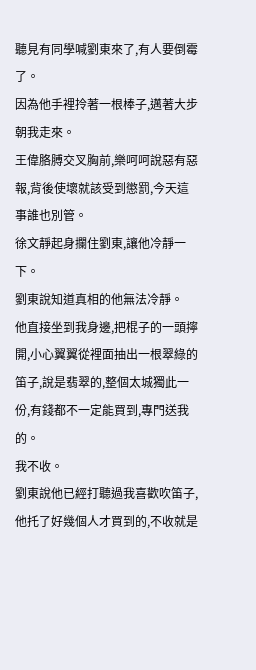聽見有同學喊劉東來了,有人要倒霉了。
因為他手裡拎著一根棒子,邁著大步朝我走來。
王偉胳膊交叉胸前,樂呵呵說惡有惡報,背後使壞就該受到懲罰,今天這事誰也別管。
徐文靜起身攔住劉東,讓他冷靜一下。
劉東說知道真相的他無法冷靜。
他直接坐到我身邊,把棍子的一頭擰開,小心翼翼從裡面抽出一根翠綠的笛子,說是翡翠的,整個太城獨此一份,有錢都不一定能買到,專門送我的。
我不收。
劉東說他已經打聽過我喜歡吹笛子,他托了好幾個人才買到的,不收就是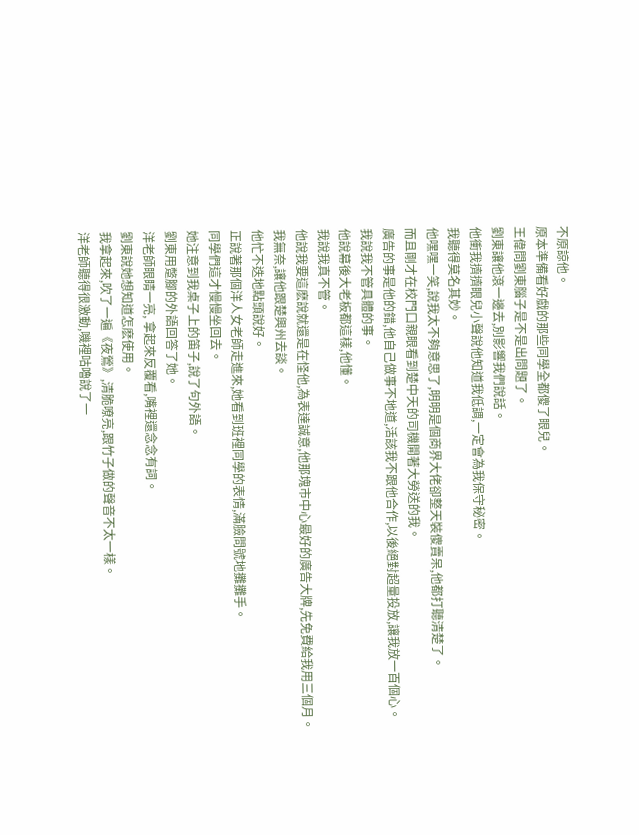不原諒他。
原本準備看好戲的那些同學全都傻了眼兒。
王偉問劉東腦子是不是出問題了。
劉東讓他滾一邊去,別影響我們說話。
他衝我擠擠眼兒小聲說他知道我低調,一定會為我保守秘密。
我聽得莫名其妙。
他嘿嘿一笑,說我太不夠意思了,明明是個商界大佬卻整天裝傻賣呆,他都打聽清楚了。
而且剛才在校門口親眼看到楚中天的司機開著大勞送的我。
廣告的事是他的錯,他自己做事不地道,活該我不跟他合作,以後絕對超量投放,讓我放一百個心。
我說我不管具體的事。
他說幕後大老板都這樣,他懂。
我說我真不管。
他說我要這麽說就還是在怪他,為表達誠意,他那塊市中心最好的廣告大牌,先免費給我用三個月。
我無奈,讓他跟楚興州去談。
他忙不迭地點頭說好。
正說著那個洋人女老師走進來,她看到班裡同學的表情,滿臉問號地攤攤手。
同學們這才慢慢坐回去。
她注意到我桌子上的笛子,說了句外語。
劉東用蹩腳的外語回答了她。
洋老師眼睛一亮, 拿起來反覆看,嘴裡還念念有詞。
劉東說她想知道怎麽使用。
我拿起來,吹了一遍《夜鶯》,清脆嘹亮,跟竹子做的聲音不太一樣。
洋老師聽得很激動,嘰裡咕嚕說了一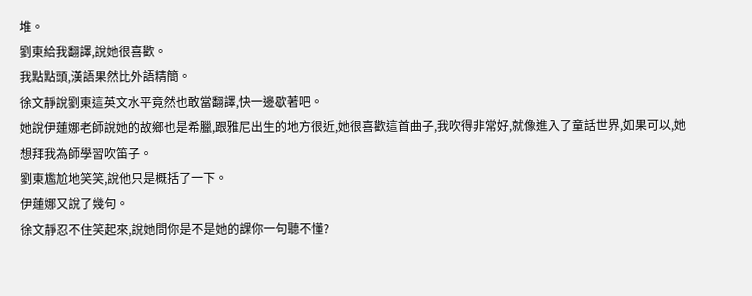堆。
劉東給我翻譯,說她很喜歡。
我點點頭,漢語果然比外語精簡。
徐文靜說劉東這英文水平竟然也敢當翻譯,快一邊歇著吧。
她說伊蓮娜老師說她的故鄉也是希臘,跟雅尼出生的地方很近,她很喜歡這首曲子,我吹得非常好,就像進入了童話世界,如果可以,她想拜我為師學習吹笛子。
劉東尷尬地笑笑,說他只是概括了一下。
伊蓮娜又說了幾句。
徐文靜忍不住笑起來,說她問你是不是她的課你一句聽不懂?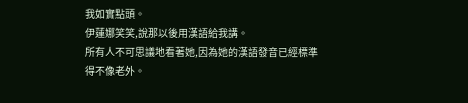我如實點頭。
伊蓮娜笑笑,說那以後用漢語給我講。
所有人不可思議地看著她,因為她的漢語發音已經標準得不像老外。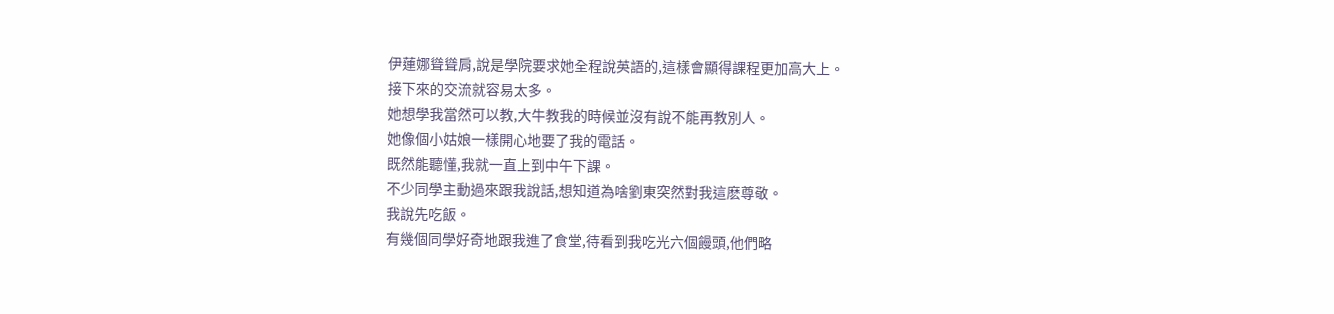伊蓮娜聳聳肩,說是學院要求她全程說英語的,這樣會顯得課程更加高大上。
接下來的交流就容易太多。
她想學我當然可以教,大牛教我的時候並沒有說不能再教別人。
她像個小姑娘一樣開心地要了我的電話。
既然能聽懂,我就一直上到中午下課。
不少同學主動過來跟我說話,想知道為啥劉東突然對我這麽尊敬。
我說先吃飯。
有幾個同學好奇地跟我進了食堂,待看到我吃光六個饅頭,他們略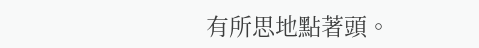有所思地點著頭。